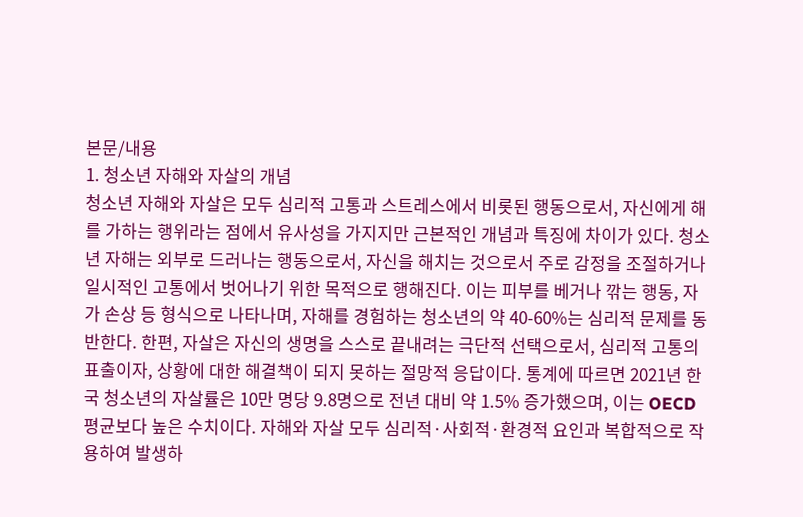본문/내용
1. 청소년 자해와 자살의 개념
청소년 자해와 자살은 모두 심리적 고통과 스트레스에서 비롯된 행동으로서, 자신에게 해를 가하는 행위라는 점에서 유사성을 가지지만 근본적인 개념과 특징에 차이가 있다. 청소년 자해는 외부로 드러나는 행동으로서, 자신을 해치는 것으로서 주로 감정을 조절하거나 일시적인 고통에서 벗어나기 위한 목적으로 행해진다. 이는 피부를 베거나 깎는 행동, 자가 손상 등 형식으로 나타나며, 자해를 경험하는 청소년의 약 40-60%는 심리적 문제를 동반한다. 한편, 자살은 자신의 생명을 스스로 끝내려는 극단적 선택으로서, 심리적 고통의 표출이자, 상황에 대한 해결책이 되지 못하는 절망적 응답이다. 통계에 따르면 2021년 한국 청소년의 자살률은 10만 명당 9.8명으로 전년 대비 약 1.5% 증가했으며, 이는 OECD 평균보다 높은 수치이다. 자해와 자살 모두 심리적·사회적·환경적 요인과 복합적으로 작용하여 발생하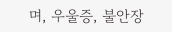며, 우울증, 불안장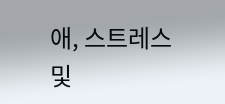애, 스트레스 및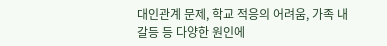대인관계 문제, 학교 적응의 어려움, 가족 내 갈등 등 다양한 원인에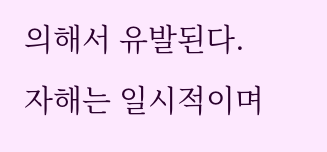의해서 유발된다. 자해는 일시적이며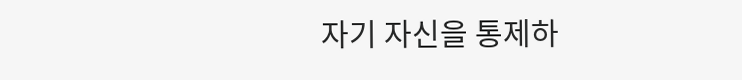자기 자신을 통제하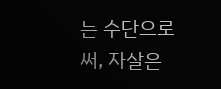는 수단으로써, 자살은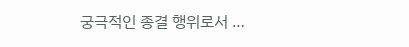궁극적인 종결 행위로서 …